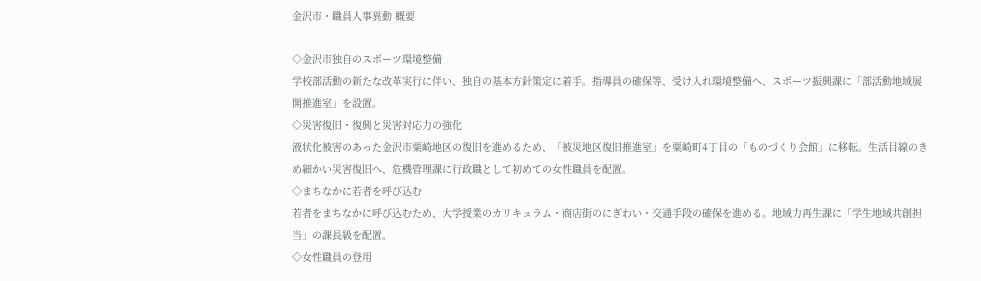金沢市・職員人事異動 概要

◇金沢市独自のスポーツ環境整備
学校部活動の新たな改革実行に伴い、独自の基本方針策定に着手。指導員の確保等、受け入れ環境整備へ、スポーツ振興課に「部活動地域展開推進室」を設置。
◇災害復旧・復興と災害対応力の強化
液状化被害のあった金沢市粟崎地区の復旧を進めるため、「被災地区復旧推進室」を粟崎町4丁目の「ものづくり会館」に移転。生活目線のきめ細かい災害復旧へ、危機管理課に行政職として初めての女性職員を配置。
◇まちなかに若者を呼び込む
若者をまちなかに呼び込むため、大学授業のカリキュラム・商店街のにぎわい・交通手段の確保を進める。地域力再生課に「学生地域共創担当」の課長級を配置。
◇女性職員の登用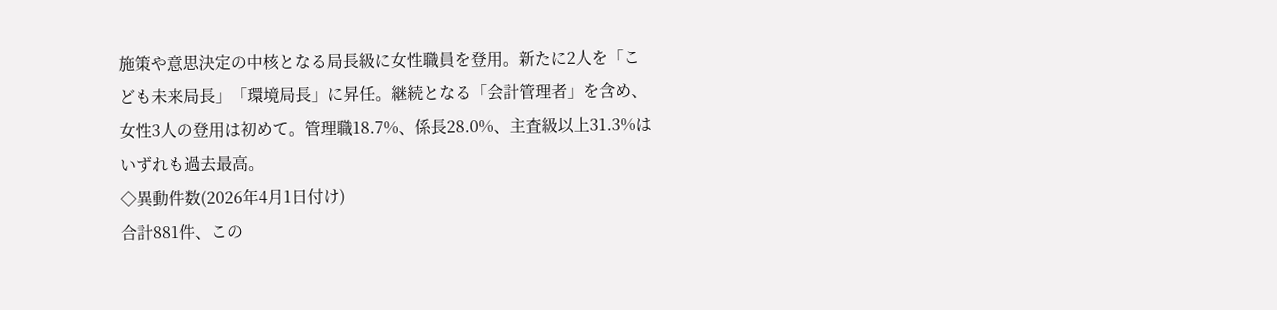施策や意思決定の中核となる局長級に女性職員を登用。新たに2人を「こども未来局長」「環境局長」に昇任。継続となる「会計管理者」を含め、女性3人の登用は初めて。管理職18.7%、係長28.0%、主査級以上31.3%はいずれも過去最高。
◇異動件数(2026年4月1日付け)
合計881件、この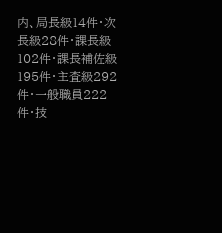内、局長級14件・次長級28件・課長級102件・課長補佐級195件・主査級292件・一般職員222件・技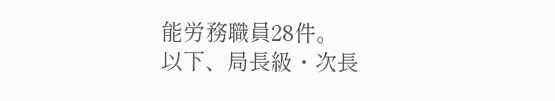能労務職員28件。
以下、局長級・次長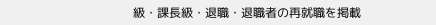級・課長級・退職・退職者の再就職を掲載